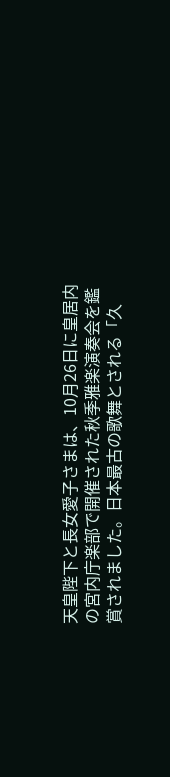天皇陛下と長女愛子さまは、10月26日に皇居内の宮内庁楽部で開催された秋季雅楽演奏会を鑑賞されました。日本最古の歌舞とされる「久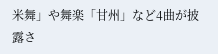米舞」や舞楽「甘州」など4曲が披露さ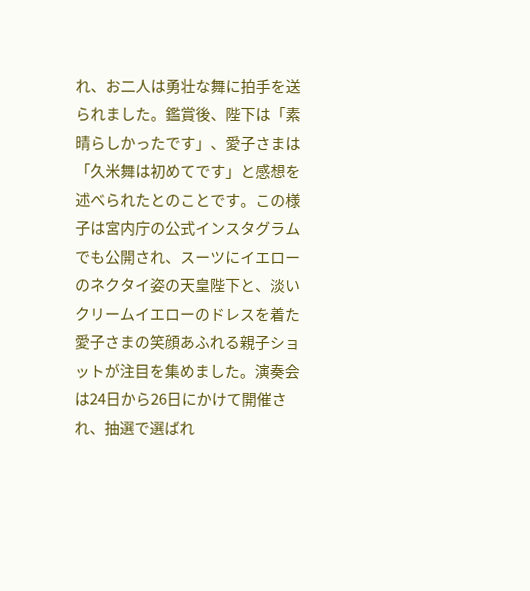れ、お二人は勇壮な舞に拍手を送られました。鑑賞後、陛下は「素晴らしかったです」、愛子さまは「久米舞は初めてです」と感想を述べられたとのことです。この様子は宮内庁の公式インスタグラムでも公開され、スーツにイエローのネクタイ姿の天皇陛下と、淡いクリームイエローのドレスを着た愛子さまの笑顔あふれる親子ショットが注目を集めました。演奏会は24日から26日にかけて開催され、抽選で選ばれ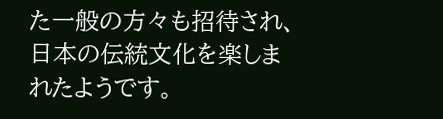た一般の方々も招待され、日本の伝統文化を楽しまれたようです。